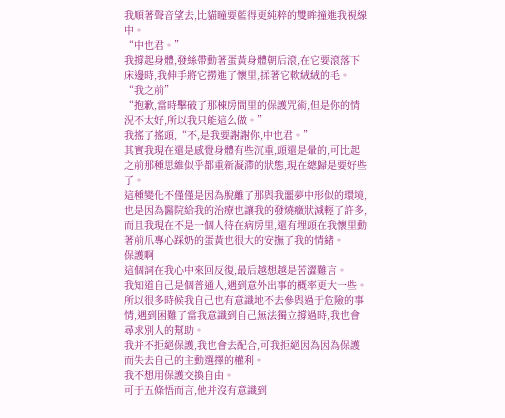我順著聲音望去,比貓瞳要藍得更純粹的雙眸撞進我視線中。
“中也君。”
我撐起身體,發絲帶動著蛋黃身體朝后滾,在它要滾落下床邊時,我伸手將它撈進了懷里,揉著它軟絨絨的毛。
“我之前”
“抱歉,當時擊破了那棟房間里的保護咒術,但是你的情況不太好,所以我只能這么做。”
我搖了搖頭,“不,是我要謝謝你,中也君。”
其實我現在還是感覺身體有些沉重,頭還是暈的,可比起之前那種思維似乎都重新凝滯的狀態,現在總歸是要好些了。
這種變化不僅僅是因為脫離了那與我噩夢中形似的環境,也是因為醫院給我的治療也讓我的發燒癥狀減輕了許多,而且我現在不是一個人待在病房里,還有埋頭在我懷里動著前爪專心踩奶的蛋黃也很大的安撫了我的情緒。
保護啊
這個詞在我心中來回反復,最后越想越是苦澀難言。
我知道自己是個普通人,遇到意外出事的概率更大一些。
所以很多時候我自己也有意識地不去參與過于危險的事情,遇到困難了當我意識到自己無法獨立撐過時,我也會尋求別人的幫助。
我并不拒絕保護,我也會去配合,可我拒絕因為因為保護而失去自己的主動選擇的權利。
我不想用保護交換自由。
可于五條悟而言,他并沒有意識到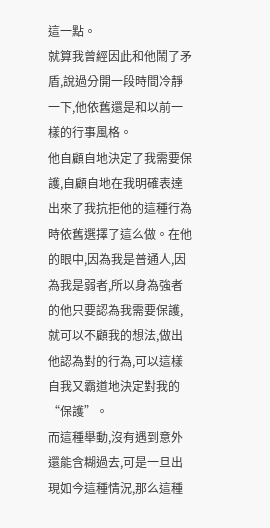這一點。
就算我曾經因此和他鬧了矛盾,說過分開一段時間冷靜一下,他依舊還是和以前一樣的行事風格。
他自顧自地決定了我需要保護,自顧自地在我明確表達出來了我抗拒他的這種行為時依舊選擇了這么做。在他的眼中,因為我是普通人,因為我是弱者,所以身為強者的他只要認為我需要保護,就可以不顧我的想法,做出他認為對的行為,可以這樣自我又霸道地決定對我的“保護”。
而這種舉動,沒有遇到意外還能含糊過去,可是一旦出現如今這種情況,那么這種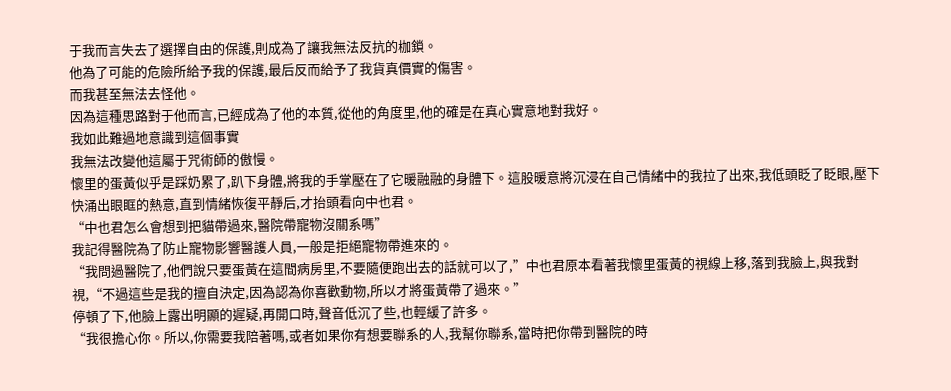于我而言失去了選擇自由的保護,則成為了讓我無法反抗的枷鎖。
他為了可能的危險所給予我的保護,最后反而給予了我貨真價實的傷害。
而我甚至無法去怪他。
因為這種思路對于他而言,已經成為了他的本質,從他的角度里,他的確是在真心實意地對我好。
我如此難過地意識到這個事實
我無法改變他這屬于咒術師的傲慢。
懷里的蛋黃似乎是踩奶累了,趴下身體,將我的手掌壓在了它暖融融的身體下。這股暖意將沉浸在自己情緒中的我拉了出來,我低頭眨了眨眼,壓下快涌出眼眶的熱意,直到情緒恢復平靜后,才抬頭看向中也君。
“中也君怎么會想到把貓帶過來,醫院帶寵物沒關系嗎”
我記得醫院為了防止寵物影響醫護人員,一般是拒絕寵物帶進來的。
“我問過醫院了,他們說只要蛋黃在這間病房里,不要隨便跑出去的話就可以了,”中也君原本看著我懷里蛋黃的視線上移,落到我臉上,與我對視,“不過這些是我的擅自決定,因為認為你喜歡動物,所以才將蛋黃帶了過來。”
停頓了下,他臉上露出明顯的遲疑,再開口時,聲音低沉了些,也輕緩了許多。
“我很擔心你。所以,你需要我陪著嗎,或者如果你有想要聯系的人,我幫你聯系,當時把你帶到醫院的時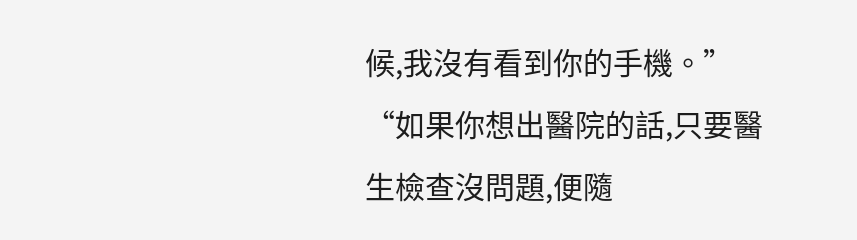候,我沒有看到你的手機。”
“如果你想出醫院的話,只要醫生檢查沒問題,便隨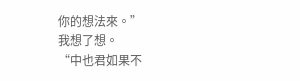你的想法來。”
我想了想。
“中也君如果不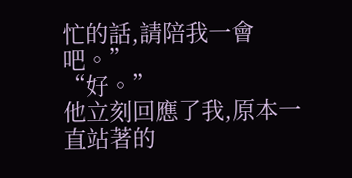忙的話,請陪我一會吧。”
“好。”
他立刻回應了我,原本一直站著的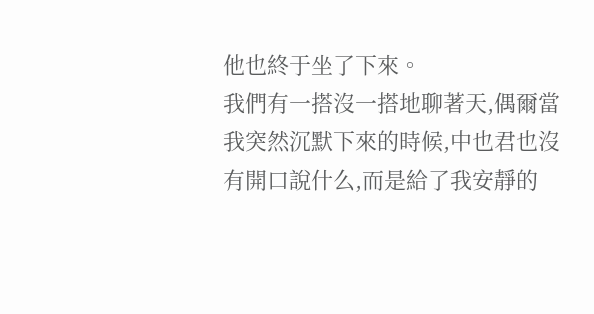他也終于坐了下來。
我們有一搭沒一搭地聊著天,偶爾當我突然沉默下來的時候,中也君也沒有開口說什么,而是給了我安靜的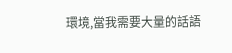環境,當我需要大量的話語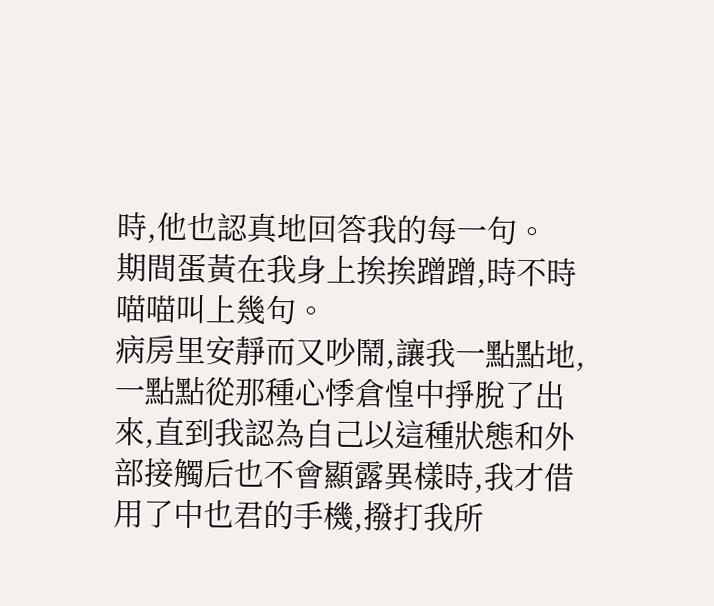時,他也認真地回答我的每一句。
期間蛋黃在我身上挨挨蹭蹭,時不時喵喵叫上幾句。
病房里安靜而又吵鬧,讓我一點點地,一點點從那種心悸倉惶中掙脫了出來,直到我認為自己以這種狀態和外部接觸后也不會顯露異樣時,我才借用了中也君的手機,撥打我所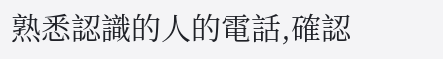熟悉認識的人的電話,確認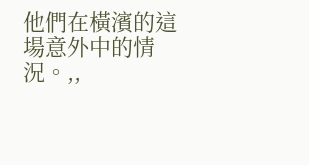他們在橫濱的這場意外中的情況。,,